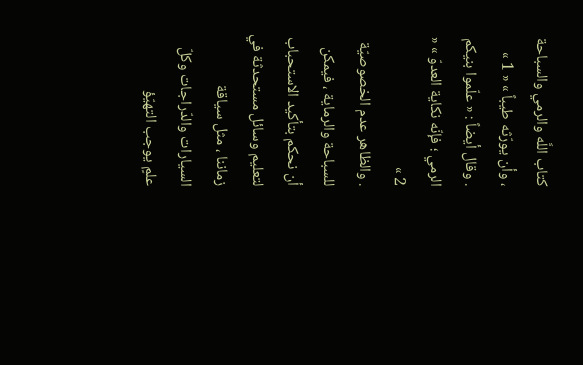كتاب اللَّه والرمي والسباحة ، وأن يورّثه طيباً » « 1 »
. وقال أيضاً : « علّموا بنيكم الرمي ؛ فإنّه نكاية العدوّ » « 2 »
. والظاهر عدم الخصوصيّة للسباحة والرماية ، فيمكن أن نحكم بتأكيد الاستحباب لتعليم وسائل مستحدثة في زماننا ، مثل سياقة السيارات والدّراجات وكلّ علمٍ يوجب التهيّؤ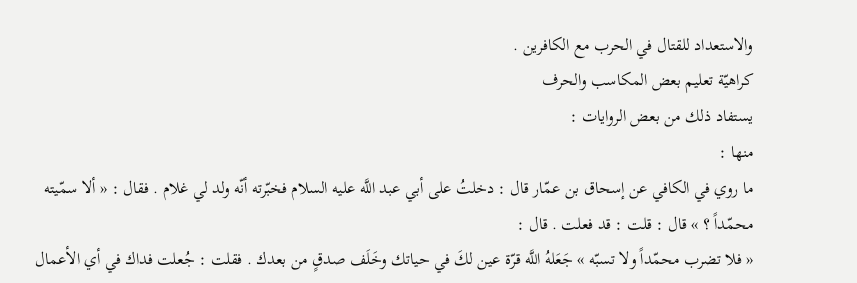والاستعداد للقتال في الحرب مع الكافرين .
كراهيّة تعليم بعض المكاسب والحرف
يستفاد ذلك من بعض الروايات :
منها :
ما روي في الكافي عن إسحاق بن عمّار قال : دخلتُ على أبي عبد اللَّه عليه السلام فخبّرته أنّه ولد لي غلام . فقال : « ألا سمّيته محمّداً ؟ » قال : قلت : قد فعلت . قال :
« فلا تضرب محمّداً ولا تسبّه » جَعَلهُ اللَّه قرّة عين لكَ في حياتك وخَلَف صدقٍ من بعدك . فقلت : جُعلت فداك في أي الأعمال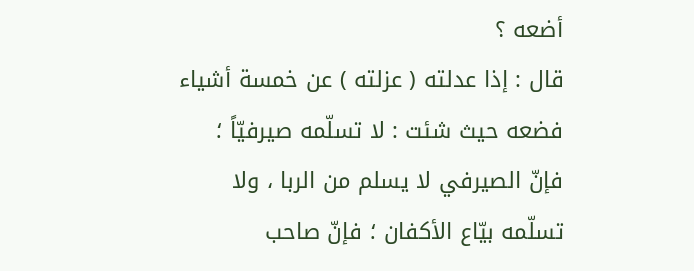أضعه ؟
قال : إذا عدلته ( عزلته ) عن خمسة أشياء فضعه حيث شئت : لا تسلّمه صيرفيّاً ؛ فإنّ الصيرفي لا يسلم من الربا ، ولا تسلّمه بيّاع الأكفان ؛ فإنّ صاحب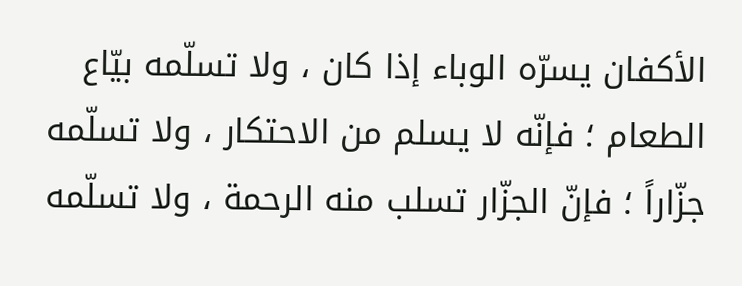الأكفان يسرّه الوباء إذا كان ، ولا تسلّمه بيّاع الطعام ؛ فإنّه لا يسلم من الاحتكار ، ولا تسلّمه جزّاراً ؛ فإنّ الجزّار تسلب منه الرحمة ، ولا تسلّمه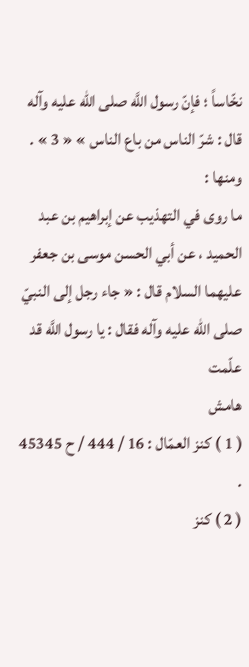نخّاساً ؛ فإنّ رسول اللَّه صلى الله عليه وآله قال : شرّ الناس من باع الناس » « 3 » .
ومنها :
ما روى في التهذيب عن إبراهيم بن عبد الحميد ، عن أبي الحسن موسى بن جعفر عليهما السلام قال : « جاء رجل إلى النبيّ صلى الله عليه وآله فقال : يا رسول اللَّه قد علّمت
هامش
( 1 ) كنز العمّال : 16 / 444 / ح 45345 .
( 2 ) كنز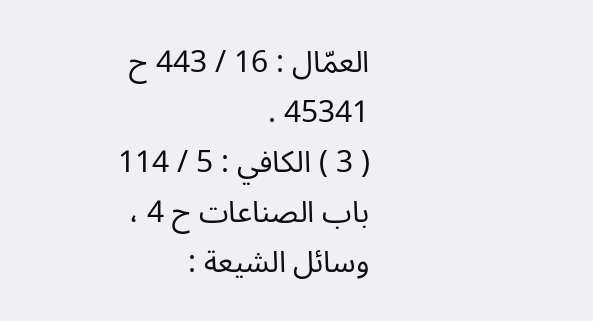العمّال : 16 / 443 ح 45341 .
( 3 ) الكافي : 5 / 114 باب الصناعات ح 4 ، وسائل الشيعة :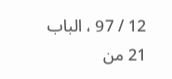12 / 97 ، الباب 21 من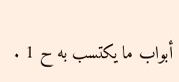أبواب ما يكتسب به ح 1 .